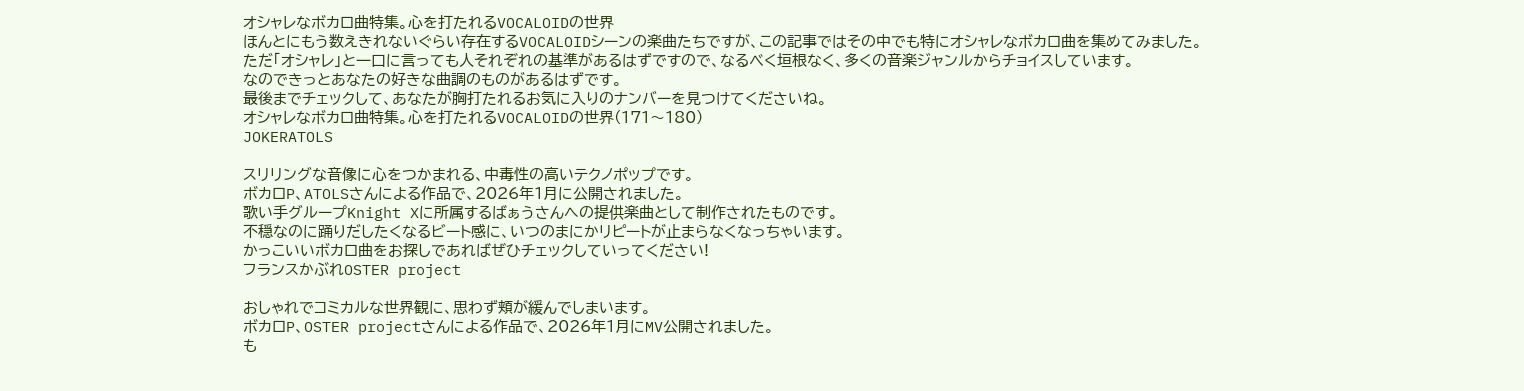オシャレなボカロ曲特集。心を打たれるVOCALOIDの世界
ほんとにもう数えきれないぐらい存在するVOCALOIDシーンの楽曲たちですが、この記事ではその中でも特にオシャレなボカロ曲を集めてみました。
ただ「オシャレ」と一口に言っても人それぞれの基準があるはずですので、なるべく垣根なく、多くの音楽ジャンルからチョイスしています。
なのできっとあなたの好きな曲調のものがあるはずです。
最後までチェックして、あなたが胸打たれるお気に入りのナンバーを見つけてくださいね。
オシャレなボカロ曲特集。心を打たれるVOCALOIDの世界(171〜180)
JOKERATOLS

スリリングな音像に心をつかまれる、中毒性の高いテクノポップです。
ボカロP、ATOLSさんによる作品で、2026年1月に公開されました。
歌い手グループKnight Xに所属するばぁうさんへの提供楽曲として制作されたものです。
不穏なのに踊りだしたくなるビート感に、いつのまにかリピートが止まらなくなっちゃいます。
かっこいいボカロ曲をお探しであればぜひチェックしていってください!
フランスかぶれOSTER project

おしゃれでコミカルな世界観に、思わず頬が緩んでしまいます。
ボカロP、OSTER projectさんによる作品で、2026年1月にMV公開されました。
も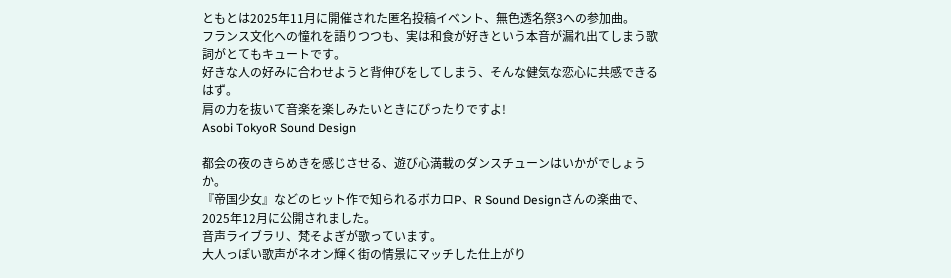ともとは2025年11月に開催された匿名投稿イベント、無色透名祭3への参加曲。
フランス文化への憧れを語りつつも、実は和食が好きという本音が漏れ出てしまう歌詞がとてもキュートです。
好きな人の好みに合わせようと背伸びをしてしまう、そんな健気な恋心に共感できるはず。
肩の力を抜いて音楽を楽しみたいときにぴったりですよ!
Asobi TokyoR Sound Design

都会の夜のきらめきを感じさせる、遊び心満載のダンスチューンはいかがでしょうか。
『帝国少女』などのヒット作で知られるボカロP、R Sound Designさんの楽曲で、2025年12月に公開されました。
音声ライブラリ、梵そよぎが歌っています。
大人っぽい歌声がネオン輝く街の情景にマッチした仕上がり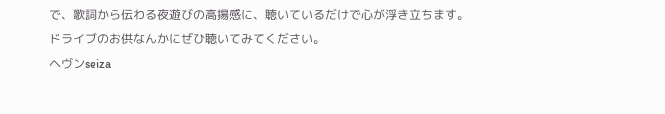で、歌詞から伝わる夜遊びの高揚感に、聴いているだけで心が浮き立ちます。
ドライブのお供なんかにぜひ聴いてみてください。
ヘヴンseiza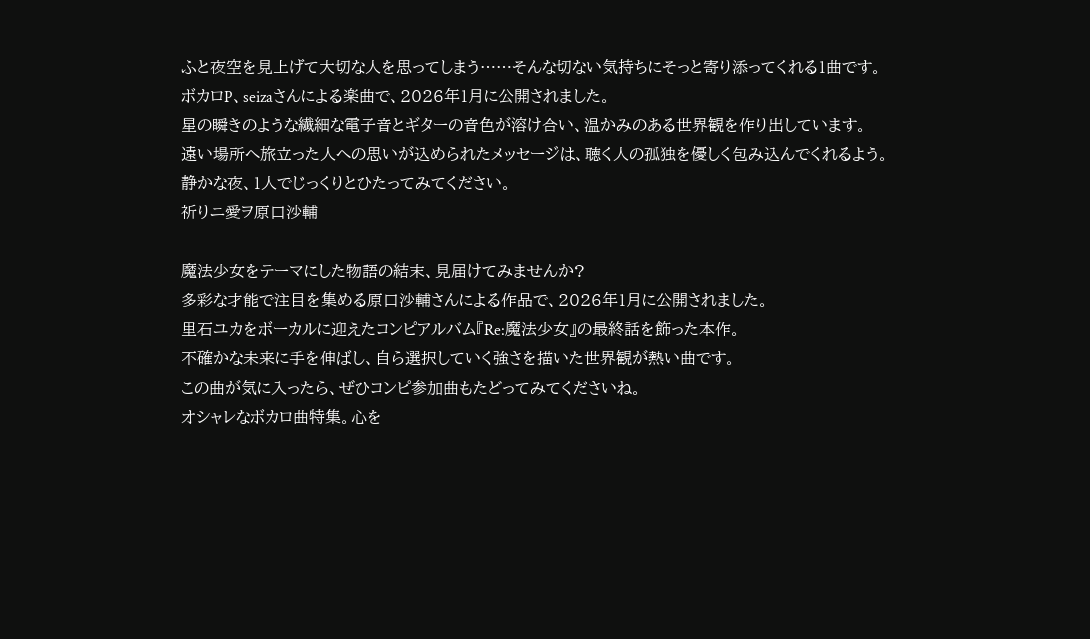ふと夜空を見上げて大切な人を思ってしまう……そんな切ない気持ちにそっと寄り添ってくれる1曲です。
ボカロP、seizaさんによる楽曲で、2026年1月に公開されました。
星の瞬きのような繊細な電子音とギターの音色が溶け合い、温かみのある世界観を作り出しています。
遠い場所へ旅立った人への思いが込められたメッセージは、聴く人の孤独を優しく包み込んでくれるよう。
静かな夜、1人でじっくりとひたってみてください。
祈りニ愛ヲ原口沙輔

魔法少女をテーマにした物語の結末、見届けてみませんか?
多彩な才能で注目を集める原口沙輔さんによる作品で、2026年1月に公開されました。
里石ユカをボーカルに迎えたコンピアルバム『Re:魔法少女』の最終話を飾った本作。
不確かな未来に手を伸ばし、自ら選択していく強さを描いた世界観が熱い曲です。
この曲が気に入ったら、ぜひコンピ参加曲もたどってみてくださいね。
オシャレなボカロ曲特集。心を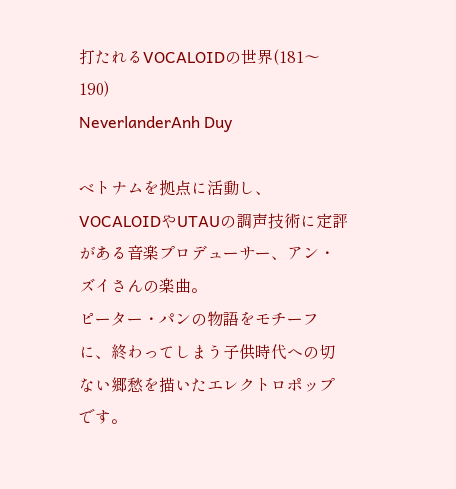打たれるVOCALOIDの世界(181〜190)
NeverlanderAnh Duy

ベトナムを拠点に活動し、VOCALOIDやUTAUの調声技術に定評がある音楽プロデューサー、アン・ズイさんの楽曲。
ピーター・パンの物語をモチーフに、終わってしまう子供時代への切ない郷愁を描いたエレクトロポップです。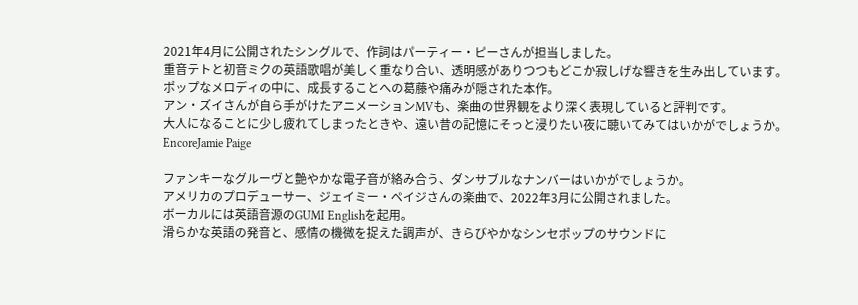2021年4月に公開されたシングルで、作詞はパーティー・ピーさんが担当しました。
重音テトと初音ミクの英語歌唱が美しく重なり合い、透明感がありつつもどこか寂しげな響きを生み出しています。
ポップなメロディの中に、成長することへの葛藤や痛みが隠された本作。
アン・ズイさんが自ら手がけたアニメーションMVも、楽曲の世界観をより深く表現していると評判です。
大人になることに少し疲れてしまったときや、遠い昔の記憶にそっと浸りたい夜に聴いてみてはいかがでしょうか。
EncoreJamie Paige

ファンキーなグルーヴと艶やかな電子音が絡み合う、ダンサブルなナンバーはいかがでしょうか。
アメリカのプロデューサー、ジェイミー・ペイジさんの楽曲で、2022年3月に公開されました。
ボーカルには英語音源のGUMI Englishを起用。
滑らかな英語の発音と、感情の機微を捉えた調声が、きらびやかなシンセポップのサウンドに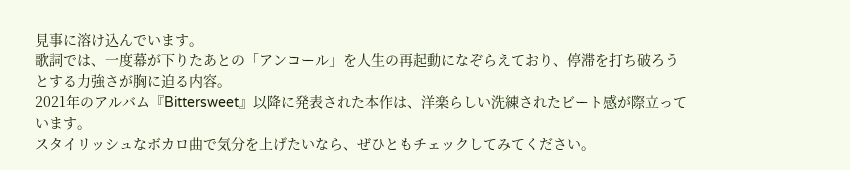見事に溶け込んでいます。
歌詞では、一度幕が下りたあとの「アンコール」を人生の再起動になぞらえており、停滞を打ち破ろうとする力強さが胸に迫る内容。
2021年のアルバム『Bittersweet』以降に発表された本作は、洋楽らしい洗練されたビート感が際立っています。
スタイリッシュなボカロ曲で気分を上げたいなら、ぜひともチェックしてみてください。